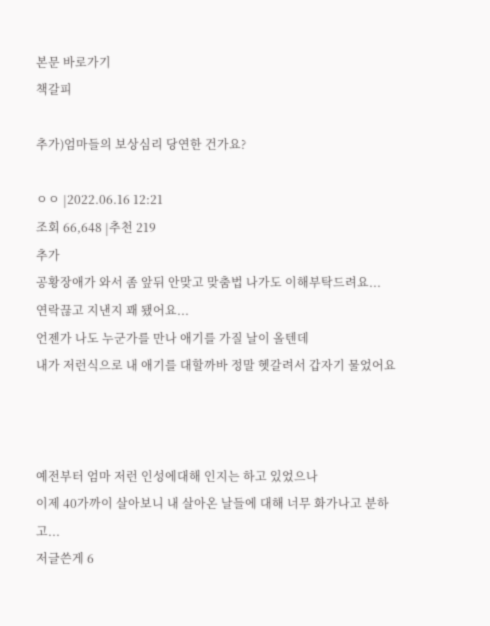본문 바로가기
책갈피

추가)엄마들의 보상심리 당연한 건가요?

ㅇㅇ |2022.06.16 12:21
조회 66,648 |추천 219
추가
공황장애가 와서 좀 앞뒤 안맞고 맞춤법 나가도 이해부탁드려요...
연락끊고 지낸지 꽤 됐어요...
언젠가 나도 누군가를 만나 애기를 가질 날이 올텐데
내가 저런식으로 내 애기를 대할까바 정말 헷갈려서 갑자기 물었어요



예전부터 엄마 저런 인성에대해 인지는 하고 있었으나
이제 40가까이 살아보니 내 살아온 날들에 대해 너무 화가나고 분하고...
저글쓴게 6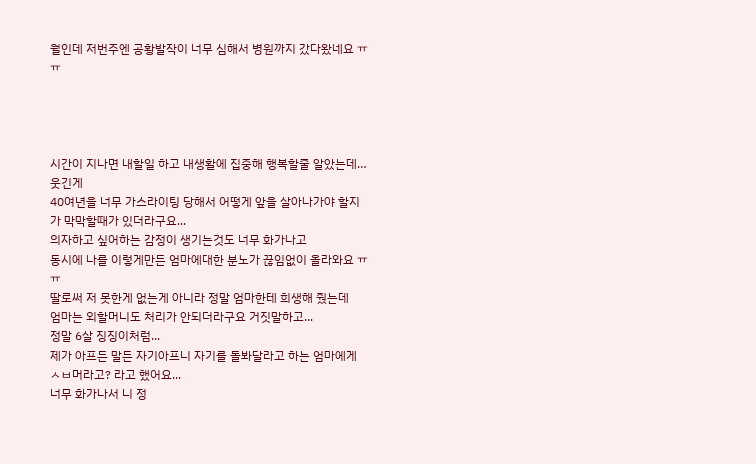월인데 저번주엔 공황발작이 너무 심해서 병원까지 갔다왔네요 ㅠㅠ




시간이 지나면 내할일 하고 내생활에 집중해 행복할줄 알았는데…웃긴게
40여년을 너무 가스라이팅 당해서 어떻게 앞을 살아나가야 할지가 막막할때가 있더라구요...
의자하고 싶어하는 감정이 생기는것도 너무 화가나고
동시에 나를 이렇게만든 엄마에대한 분노가 끊임없이 올라와요 ㅠㅠ
딸로써 저 못한게 없는게 아니라 정말 엄마한테 희생해 줬는데
엄마는 외할머니도 처리가 안되더라구요 거짓말하고...
정말 6살 징징이처럼...
제가 아프든 말든 자기아프니 자기를 돌봐달라고 하는 엄마에게 ㅅㅂ머라고? 라고 했어요...
너무 화가나서 니 정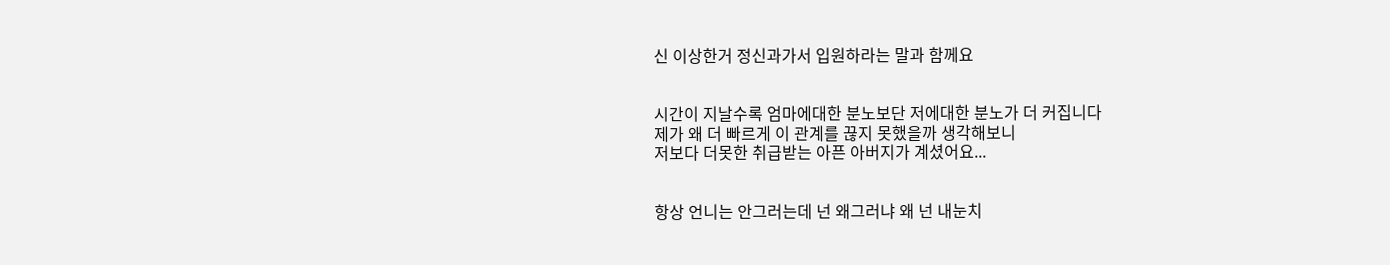신 이상한거 정신과가서 입원하라는 말과 함께요


시간이 지날수록 엄마에대한 분노보단 저에대한 분노가 더 커집니다
제가 왜 더 빠르게 이 관계를 끊지 못했을까 생각해보니
저보다 더못한 취급받는 아픈 아버지가 계셨어요...


항상 언니는 안그러는데 넌 왜그러냐 왜 넌 내눈치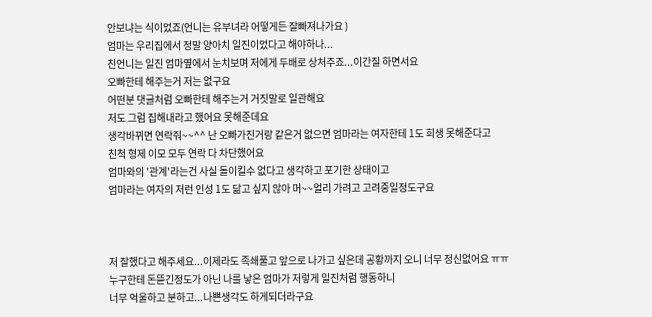안보냐는 식이었죠(언니는 유부녀라 어떻게든 잘빠져나가요 )
엄마는 우리집에서 정말 양아치 일진이었다고 해야하나...
친언니는 일진 엄마옆에서 눈치보며 저에게 두배로 상처주죠...이간질 하면서요
오빠한테 해주는거 저는 없구요
어떤분 댓글처럼 오빠한테 해주는거 거짓말로 일관해요
저도 그럼 집해내라고 했어요 못해준데요
생각바뀌면 연락줘~~^^ 난 오빠가진거랑 같은거 없으면 엄마라는 여자한테 1도 희생 못해준다고
친척 형제 이모 모두 연락 다 차단했어요
엄마와의 '관계'라는건 사실 돌이킬수 없다고 생각하고 포기한 상태이고
엄마라는 여자의 저런 인성 1도 닮고 싶지 않아 머~~얼리 가려고 고려중일정도구요



저 잘했다고 해주세요...이제라도 족쇄풀고 앞으로 나가고 싶은데 공황까지 오니 너무 정신없어요 ㅠㅠ
누구한테 돈뜯긴정도가 아닌 나를 낳은 엄마가 저렇게 일진처럼 행동하니
너무 억울하고 분하고...나쁜생각도 하게되더라구요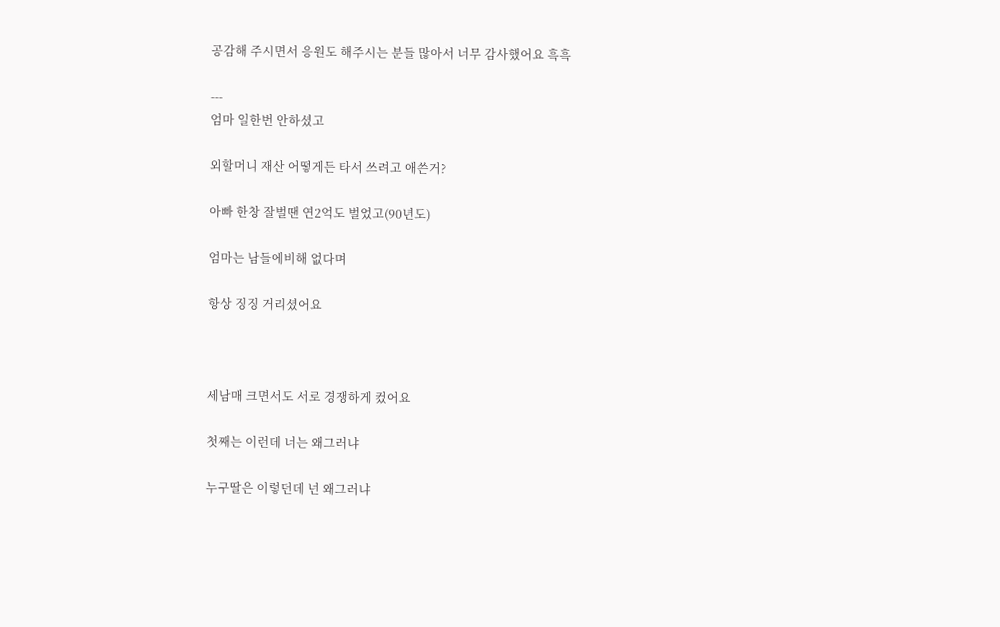공감해 주시면서 응원도 해주시는 분들 많아서 너무 감사했어요 흑흑

---
엄마 일한번 안하셨고

외할머니 재산 어떻게든 타서 쓰려고 애쓴거?

아빠 한창 잘벌땐 연2억도 벌었고(90년도)

엄마는 남들에비해 없다며

항상 징징 거리셨어요



세남매 크면서도 서로 경쟁하게 컸어요

첫째는 이런데 너는 왜그러냐

누구딸은 이렇던데 넌 왜그러냐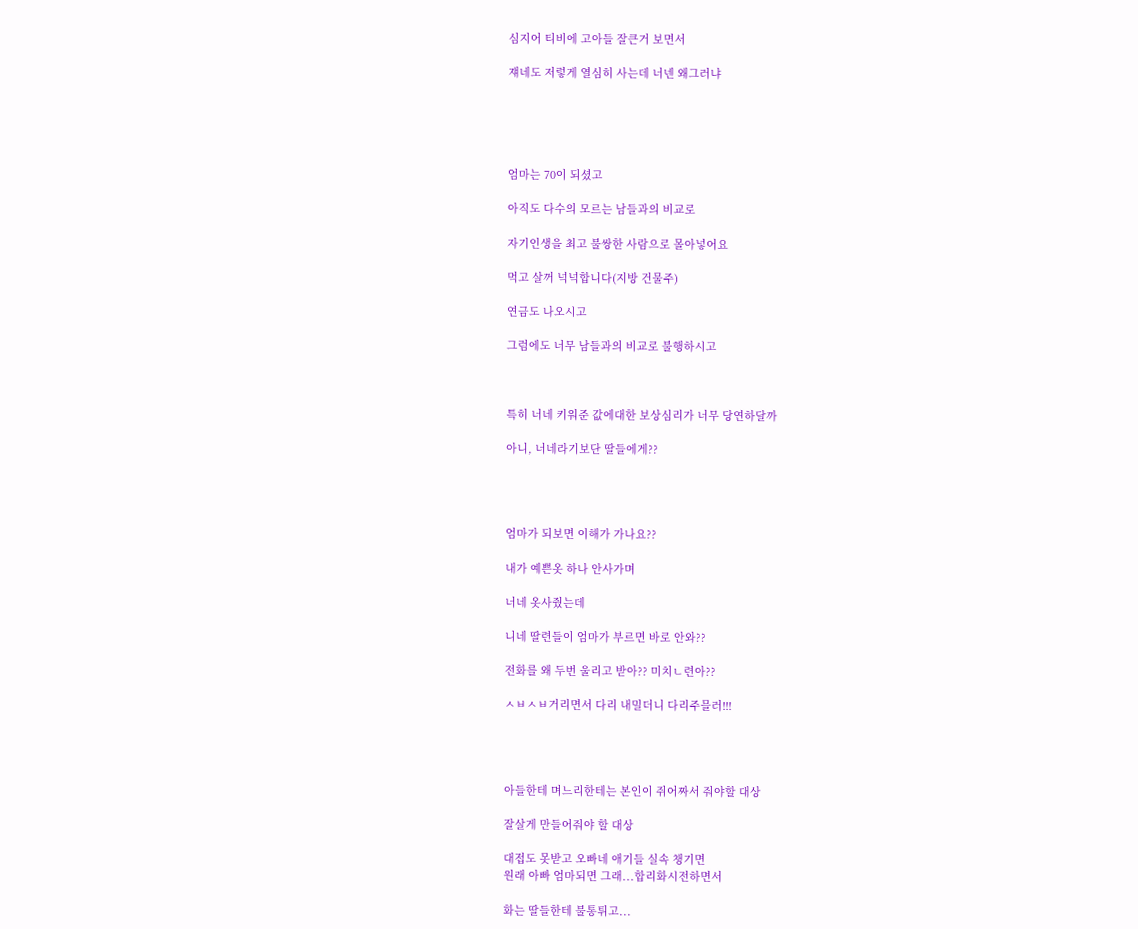심지어 티비에 고아들 잘큰거 보면서

쟤네도 저렇게 열심히 사는데 너넨 왜그러냐





엄마는 70이 되셨고

아직도 다수의 모르는 남들과의 비교로

자기인생을 최고 불쌍한 사람으로 몰아넣어요

먹고 살꺼 넉넉합니다(지방 건물주)

연금도 나오시고

그럼에도 너무 남들과의 비교로 불행하시고



특히 너네 키워준 값에대한 보상심리가 너무 당연하달까

아니, 너네라기보단 딸들에게??




엄마가 되보면 이해가 가나요??

내가 예쁜옷 하나 안사가며

너네 옷사줬는데

니네 딸련들이 엄마가 부르면 바로 안와??

전화를 왜 두번 울리고 받아?? 미치ㄴ련아??

ㅅㅂㅅㅂ거리면서 다리 내밀더니 다리주믈러!!!




아들한테 며느리한테는 본인이 쥐어짜서 줘야할 대상

잘살게 만들어줘야 할 대상

대접도 못받고 오빠네 애기들 실속 챙기면
원래 아빠 엄마되면 그래...합리화시전하면서

화는 딸들한테 불통튀고...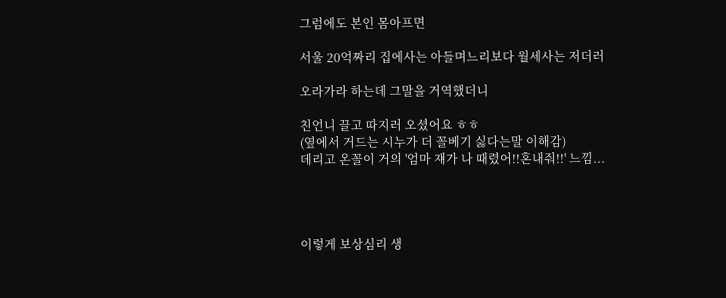그럼에도 본인 몸아프면

서울 20억짜리 집에사는 아들며느리보다 월세사는 저더러

오라가라 하는데 그말을 거역했더니

친언니 끌고 따지러 오셨어요 ㅎㅎ
(옆에서 거드는 시누가 더 꼴베기 싫다는말 이해감)
데리고 온꼴이 거의 '엄마 쟤가 나 때렸어!!혼내줘!!' 느낌...




이렇게 보상심리 생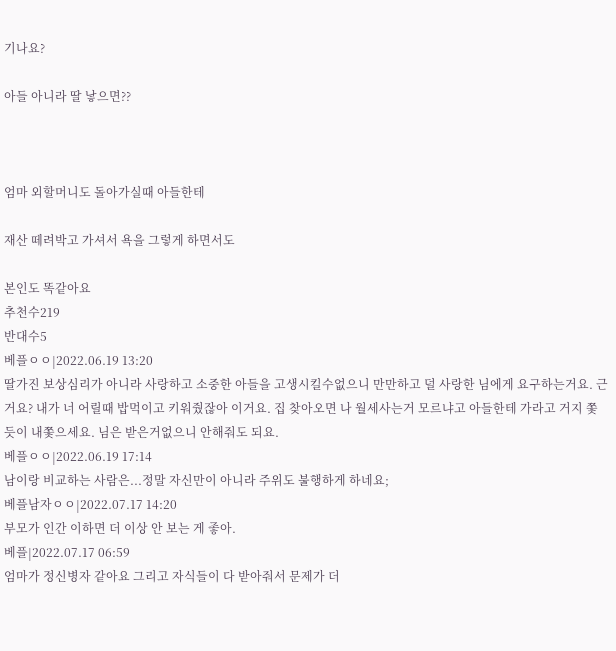기나요?

아들 아니라 딸 낳으면??



엄마 외할머니도 돌아가실때 아들한테

재산 떼려박고 가셔서 욕을 그렇게 하면서도

본인도 똑같아요
추천수219
반대수5
베플ㅇㅇ|2022.06.19 13:20
딸가진 보상심리가 아니라 사랑하고 소중한 아들을 고생시킬수없으니 만만하고 덜 사랑한 님에게 요구하는거요. 근거요? 내가 너 어릴때 밥먹이고 키워줬잖아 이거요. 집 찾아오면 나 월세사는거 모르냐고 아들한테 가라고 거지 쫓듯이 내쫓으세요. 님은 받은거없으니 안해줘도 되요.
베플ㅇㅇ|2022.06.19 17:14
남이랑 비교하는 사람은...정말 자신만이 아니라 주위도 불행하게 하네요;
베플남자ㅇㅇ|2022.07.17 14:20
부모가 인간 이하면 더 이상 안 보는 게 좋아.
베플|2022.07.17 06:59
엄마가 정신병자 같아요 그리고 자식들이 다 받아줘서 문제가 더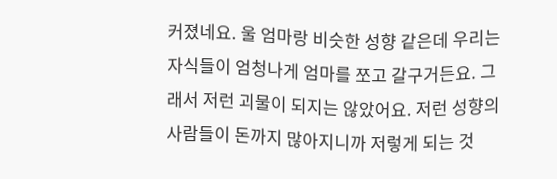커졌네요. 울 엄마랑 비슷한 성향 같은데 우리는 자식들이 엄청나게 엄마를 쪼고 갈구거든요. 그래서 저런 괴물이 되지는 않았어요. 저런 성향의 사람들이 돈까지 많아지니까 저렇게 되는 것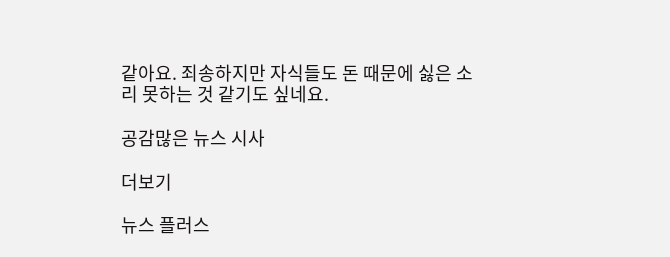같아요. 죄송하지만 자식들도 돈 때문에 싫은 소리 못하는 것 같기도 싶네요.

공감많은 뉴스 시사

더보기

뉴스 플러스